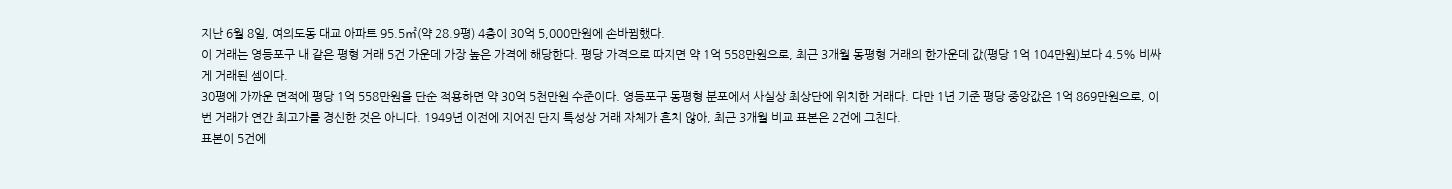지난 6월 8일, 여의도동 대교 아파트 95.5㎡(약 28.9평) 4층이 30억 5,000만원에 손바뀜했다.
이 거래는 영등포구 내 같은 평형 거래 5건 가운데 가장 높은 가격에 해당한다. 평당 가격으로 따지면 약 1억 558만원으로, 최근 3개월 동평형 거래의 한가운데 값(평당 1억 104만원)보다 4.5% 비싸게 거래된 셈이다.
30평에 가까운 면적에 평당 1억 558만원을 단순 적용하면 약 30억 5천만원 수준이다. 영등포구 동평형 분포에서 사실상 최상단에 위치한 거래다. 다만 1년 기준 평당 중앙값은 1억 869만원으로, 이번 거래가 연간 최고가를 경신한 것은 아니다. 1949년 이전에 지어진 단지 특성상 거래 자체가 흔치 않아, 최근 3개월 비교 표본은 2건에 그친다.
표본이 5건에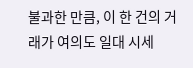불과한 만큼, 이 한 건의 거래가 여의도 일대 시세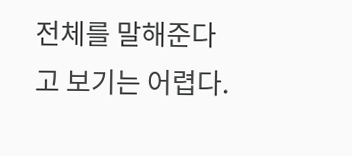전체를 말해준다고 보기는 어렵다.